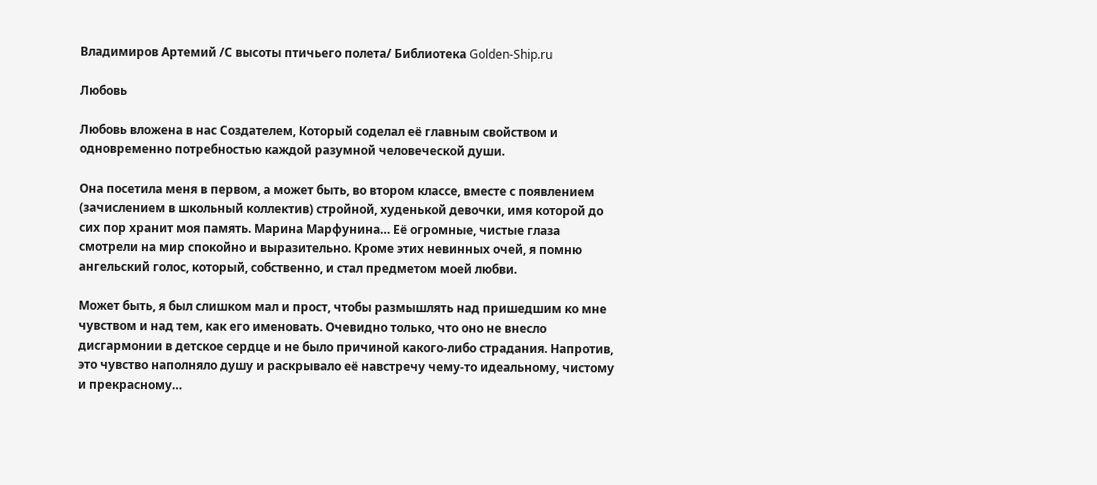Владимиров Артемий /С высоты птичьего полета/ Библиотека Golden-Ship.ru

Любовь

Любовь вложена в нас Создателем, Который соделал её главным свойством и одновременно потребностью каждой разумной человеческой души.

Она посетила меня в первом, а может быть, во втором классе, вместе с появлением (зачислением в школьный коллектив) стройной, худенькой девочки, имя которой до сих пор хранит моя память. Марина Марфунина… Её огромные, чистые глаза смотрели на мир спокойно и выразительно. Кроме этих невинных очей, я помню ангельский голос, который, собственно, и стал предметом моей любви.

Может быть, я был слишком мал и прост, чтобы размышлять над пришедшим ко мне чувством и над тем, как его именовать. Очевидно только, что оно не внесло дисгармонии в детское сердце и не было причиной какого-либо страдания. Напротив, это чувство наполняло душу и раскрывало её навстречу чему-то идеальному, чистому и прекрасному…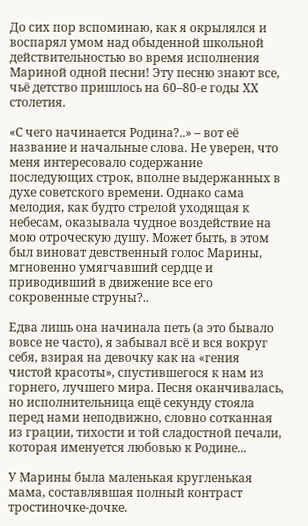До сих пор вспоминаю, как я окрылялся и воспарял умом над обыденной школьной действительностью во время исполнения Мариной одной песни! Эту песню знают все, чьё детство пришлось на 60–80-е годы ХХ столетия.

«С чего начинается Родина?..» – вот её название и начальные слова. Не уверен, что меня интересовало содержание последующих строк, вполне выдержанных в духе советского времени. Однако сама мелодия, как будто стрелой уходящая к небесам, оказывала чудное воздействие на мою отроческую душу. Может быть, в этом был виноват девственный голос Марины, мгновенно умягчавший сердце и приводивший в движение все его сокровенные струны?..

Едва лишь она начинала петь (а это бывало вовсе не часто), я забывал всё и вся вокруг себя, взирая на девочку как на «гения чистой красоты», спустившегося к нам из горнего, лучшего мира. Песня оканчивалась, но исполнительница ещё секунду стояла перед нами неподвижно, словно сотканная из грации, тихости и той сладостной печали, которая именуется любовью к Родине...

У Марины была маленькая кругленькая мама, составлявшая полный контраст тростиночке-дочке.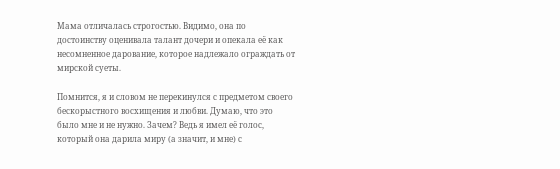Мама отличалась строгостью. Видимо, она по достоинству оценивала талант дочери и опекала её как несомненное дарование, которое надлежало ограждать от мирской суеты.

Помнится, я и словом не перекинулся с предметом своего бескорыстного восхищения и любви. Думаю, что это было мне и не нужно. Зачем? Ведь я имел её голос, который она дарила миру (а значит, и мне) с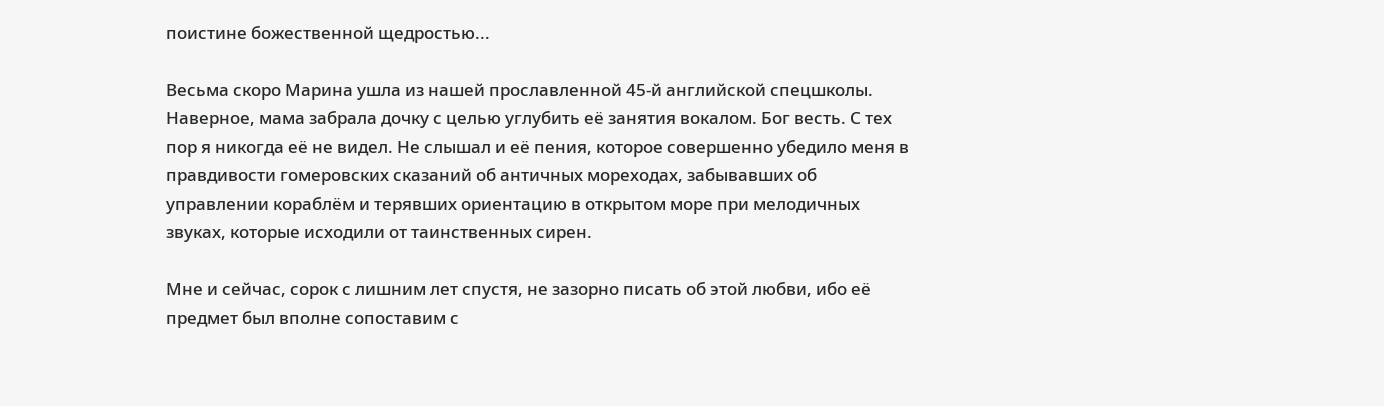поистине божественной щедростью...

Весьма скоро Марина ушла из нашей прославленной 45-й английской спецшколы. Наверное, мама забрала дочку с целью углубить её занятия вокалом. Бог весть. С тех пор я никогда её не видел. Не слышал и её пения, которое совершенно убедило меня в правдивости гомеровских сказаний об античных мореходах, забывавших об управлении кораблём и терявших ориентацию в открытом море при мелодичных звуках, которые исходили от таинственных сирен.

Мне и сейчас, сорок с лишним лет спустя, не зазорно писать об этой любви, ибо её предмет был вполне сопоставим с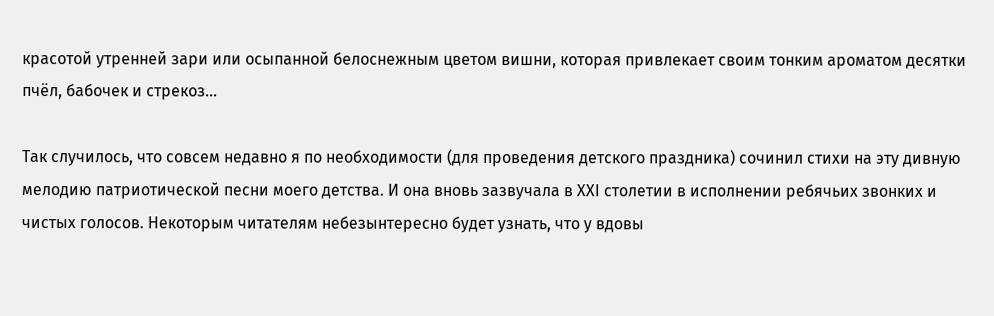красотой утренней зари или осыпанной белоснежным цветом вишни, которая привлекает своим тонким ароматом десятки пчёл, бабочек и стрекоз…

Так случилось, что совсем недавно я по необходимости (для проведения детского праздника) сочинил стихи на эту дивную мелодию патриотической песни моего детства. И она вновь зазвучала в ХХI столетии в исполнении ребячьих звонких и чистых голосов. Некоторым читателям небезынтересно будет узнать, что у вдовы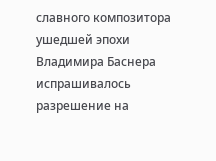славного композитора ушедшей эпохи Владимира Баснера испрашивалось разрешение на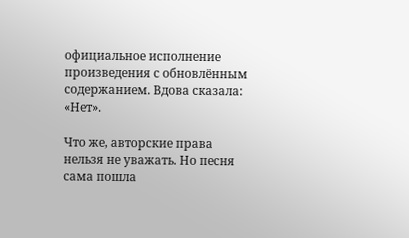официальное исполнение произведения с обновлённым содержанием. Вдова сказала: «Нет».

Что же, авторские права нельзя не уважать. Но песня сама пошла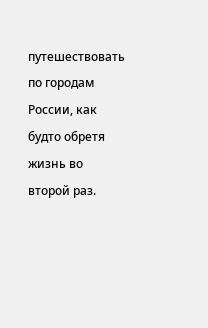путешествовать по городам России, как будто обретя жизнь во второй раз.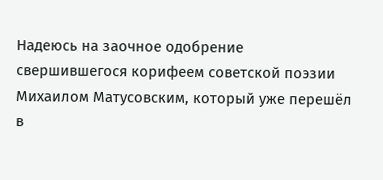Надеюсь на заочное одобрение свершившегося корифеем советской поэзии Михаилом Матусовским, который уже перешёл в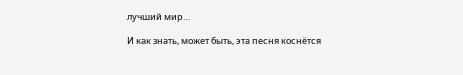лучший мир…

И как знать, может быть, эта песня коснётся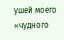ушей моего «чудного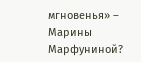мгновенья» – Марины Марфуниной?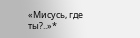«Мисусь, где ты?..»*